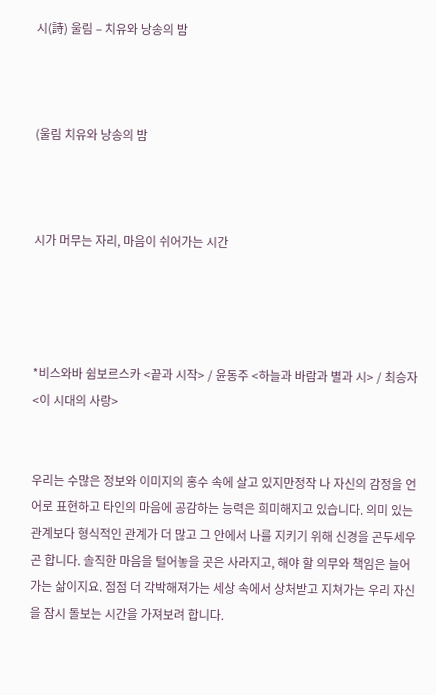시(詩) 울림 – 치유와 낭송의 밤



(울림 치유와 낭송의 밤



시가 머무는 자리, 마음이 쉬어가는 시간




*비스와바 쉼보르스카 <끝과 시작> / 윤동주 <하늘과 바람과 별과 시> / 최승자 <이 시대의 사랑>


우리는 수많은 정보와 이미지의 홍수 속에 살고 있지만정작 나 자신의 감정을 언어로 표현하고 타인의 마음에 공감하는 능력은 희미해지고 있습니다. 의미 있는 관계보다 형식적인 관계가 더 많고 그 안에서 나를 지키기 위해 신경을 곤두세우곤 합니다. 솔직한 마음을 털어놓을 곳은 사라지고, 해야 할 의무와 책임은 늘어가는 삶이지요. 점점 더 각박해져가는 세상 속에서 상처받고 지쳐가는 우리 자신을 잠시 돌보는 시간을 가져보려 합니다.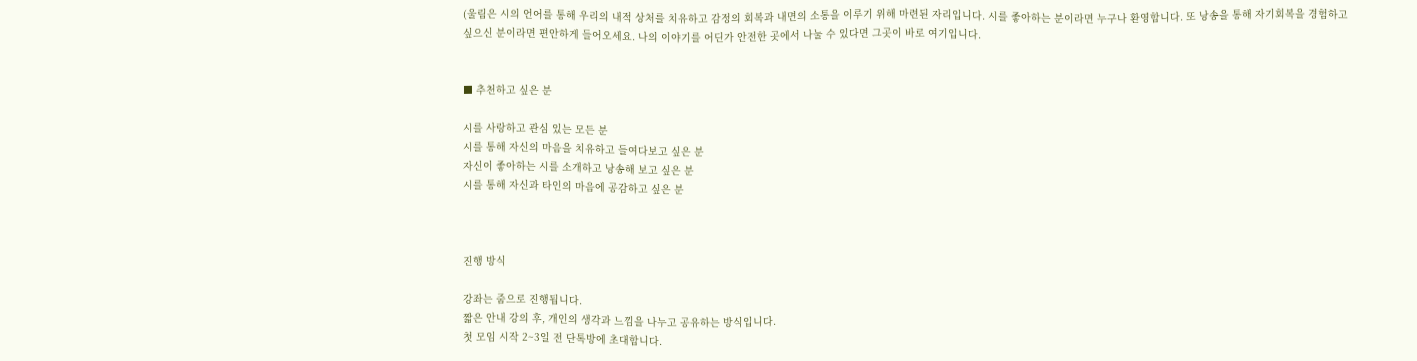(울림은 시의 언어를 통해 우리의 내적 상처를 치유하고 감정의 회복과 내면의 소통을 이루기 위해 마련된 자리입니다. 시를 좋아하는 분이라면 누구나 환영합니다. 또 낭송을 통해 자기회복을 경험하고 싶으신 분이라면 편안하게 들어오세요. 나의 이야기를 어딘가 안전한 곳에서 나눌 수 있다면 그곳이 바로 여기입니다.


■ 추천하고 싶은 분

시를 사랑하고 관심 있는 모든 분
시를 통해 자신의 마음을 치유하고 들여다보고 싶은 분
자신이 좋아하는 시를 소개하고 낭송해 보고 싶은 분
시를 통해 자신과 타인의 마음에 공감하고 싶은 분



진행 방식

강좌는 줌으로 진행됩니다.
짧은 안내 강의 후, 개인의 생각과 느낌을 나누고 공유하는 방식입니다.
첫 모임 시작 2~3일 전 단톡방에 초대합니다.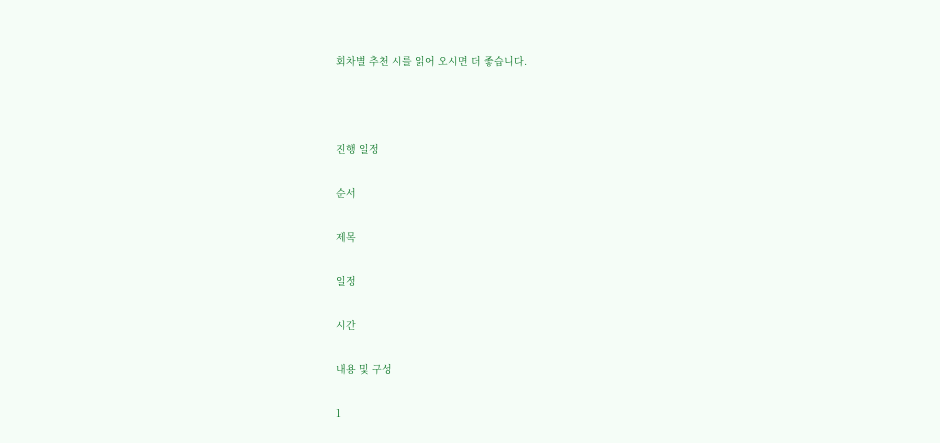회차별 추천 시를 읽어 오시면 더 좋습니다.



진행 일정

순서

제목

일정

시간

내용 및 구성

1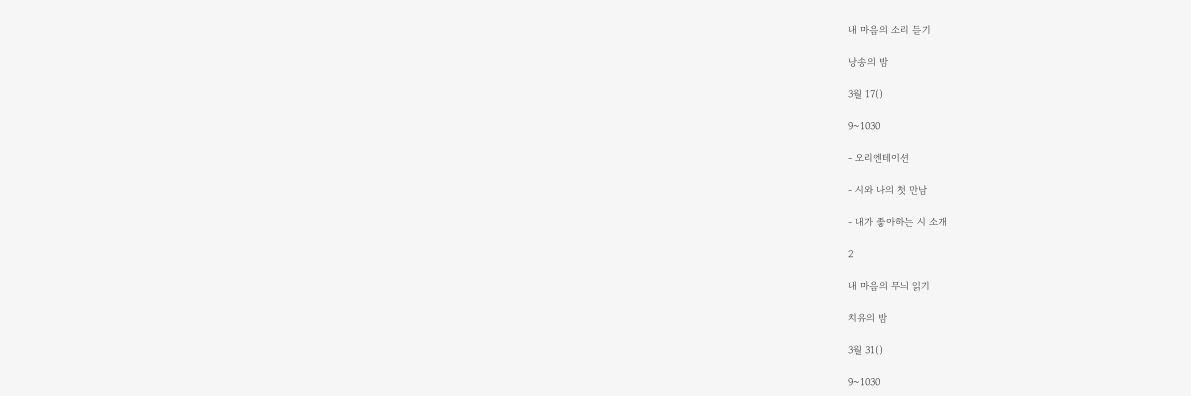내 마음의 소리 듣기

낭송의 밤

3월 17()

9~1030

- 오리엔테이션

- 시와 나의 첫 만남

- 내가 좋아하는 시 소개

2

내 마음의 무늬 읽기

치유의 밤

3월 31()

9~1030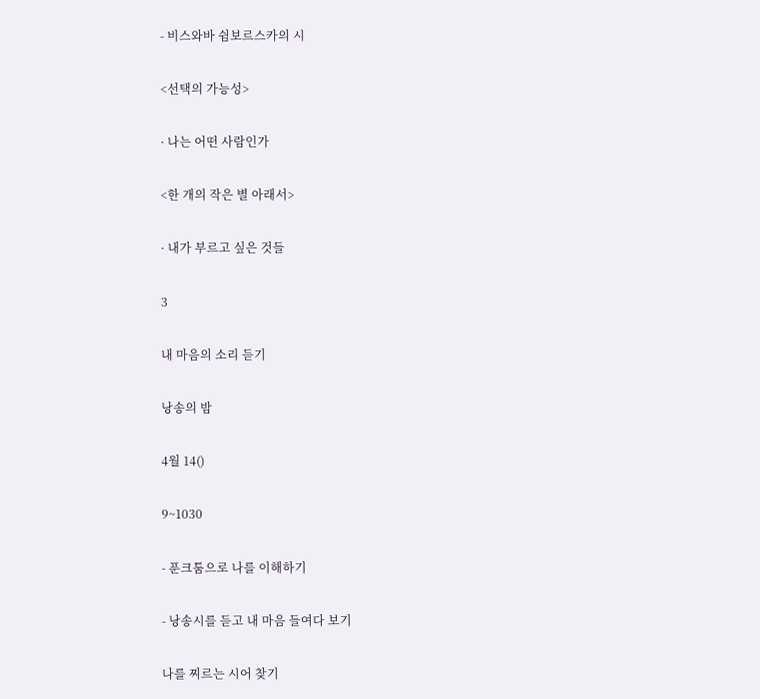- 비스와바 쉼보르스카의 시

<선택의 가능성>

· 나는 어떤 사람인가

<한 개의 작은 별 아래서>

· 내가 부르고 싶은 것들

3

내 마음의 소리 듣기

낭송의 밤

4월 14()

9~1030

- 푼크툼으로 나를 이해하기

- 낭송시를 듣고 내 마음 들여다 보기

나를 찌르는 시어 찾기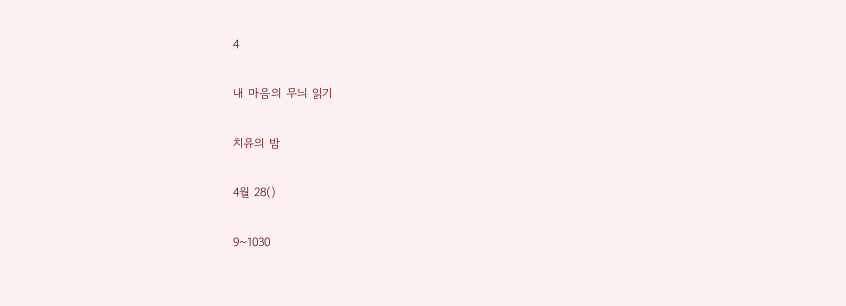4

내 마음의 무늬 읽기

치유의 밤

4월 28()

9~1030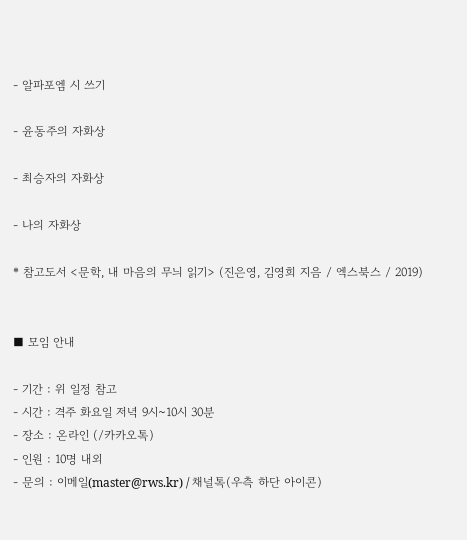- 알파포엠 시 쓰기

- 윤동주의 자화상

- 최승자의 자화상

- 나의 자화상

* 참고도서 <문학, 내 마음의 무늬 읽기> (진은영, 김영희 지음 / 엑스북스 / 2019)


■ 모임 안내

- 기간 : 위 일정 참고
- 시간 : 격주 화요일 저녁 9시~10시 30분
- 장소 : 온라인 (/카카오톡)
- 인원 : 10명 내외
- 문의 : 이메일(master@rws.kr) / 채널톡(우측 하단 아이콘)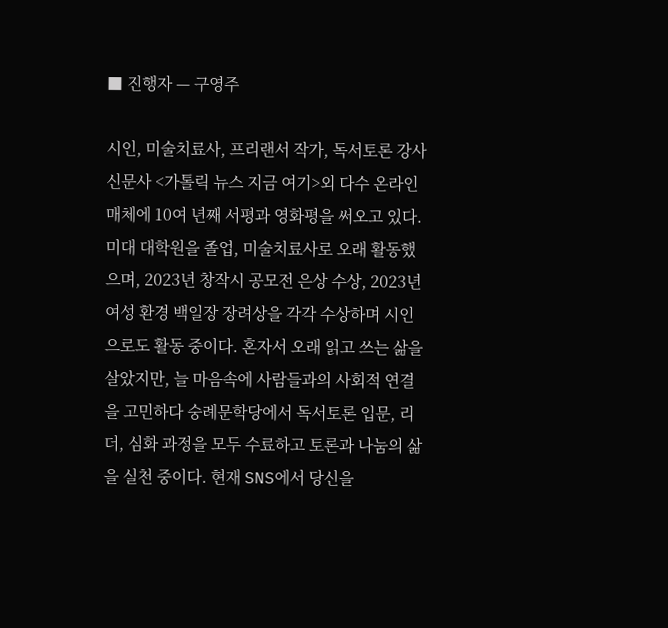■ 진행자 — 구영주

시인, 미술치료사, 프리랜서 작가, 독서토론 강사신문사 <가톨릭 뉴스 지금 여기>외 다수 온라인 매체에 10여 년째 서평과 영화평을 써오고 있다. 미대 대학원을 졸업, 미술치료사로 오래 활동했으며, 2023년 창작시 공모전 은상 수상, 2023년 여성 환경 백일장 장려상을 각각 수상하며 시인으로도 활동 중이다. 혼자서 오래 읽고 쓰는 삶을 살았지만, 늘 마음속에 사람들과의 사회적 연결을 고민하다 숭례문학당에서 독서토론 입문, 리더, 심화 과정을 모두 수료하고 토론과 나눔의 삶을 실천 중이다. 현재 SNS에서 당신을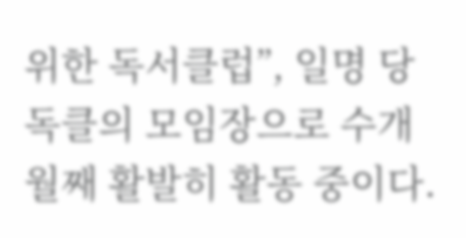위한 독서클럽”, 일명 당독클의 모임장으로 수개월째 활발히 활동 중이다.